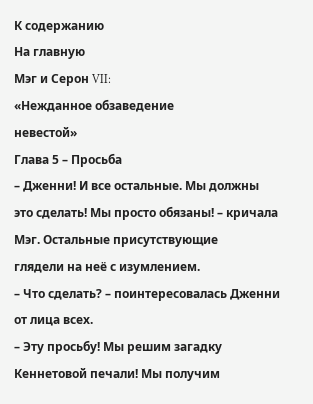К содержанию
На главную
Мэг и Серон VII:
«Нежданное обзаведение
невестой»
Глава 5 – Просьба
– Дженни! И все остальные. Мы должны
это сделать! Мы просто обязаны! – кричала Мэг. Остальные присутствующие
глядели на неё с изумлением.
– Что сделать? – поинтересовалась Дженни
от лица всех.
– Эту просьбу! Мы решим загадку
Кеннетовой печали! Мы получим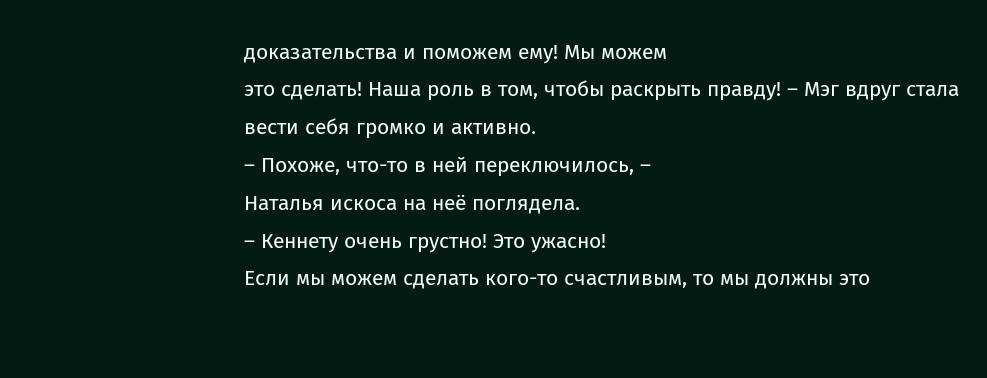доказательства и поможем ему! Мы можем
это сделать! Наша роль в том, чтобы раскрыть правду! – Мэг вдруг стала
вести себя громко и активно.
– Похоже, что-то в ней переключилось, –
Наталья искоса на неё поглядела.
– Кеннету очень грустно! Это ужасно!
Если мы можем сделать кого-то счастливым, то мы должны это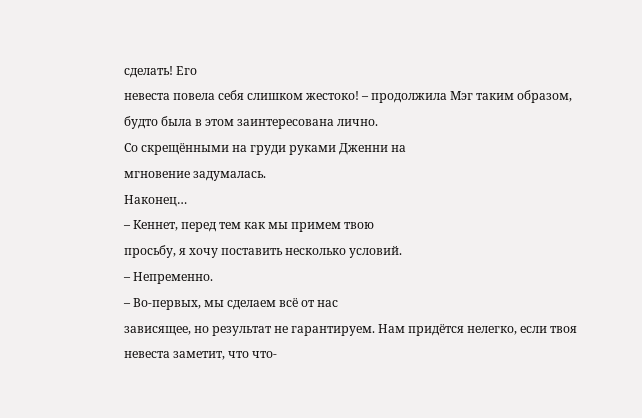сделать! Его
невеста повела себя слишком жестоко! – продолжила Мэг таким образом,
будто была в этом заинтересована лично.
Со скрещёнными на груди руками Дженни на
мгновение задумалась.
Наконец…
– Кеннет, перед тем как мы примем твою
просьбу, я хочу поставить несколько условий.
– Непременно.
– Во-первых, мы сделаем всё от нас
зависящее, но результат не гарантируем. Нам придётся нелегко, если твоя
невеста заметит, что что-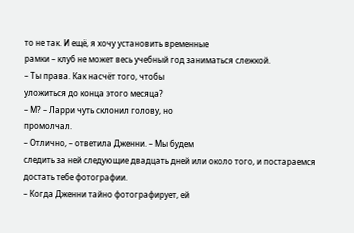то не так. И ещё, я хочу установить временные
рамки – клуб не может весь учебный год заниматься слежкой.
– Ты права. Как насчёт того, чтобы
уложиться до конца этого месяца?
– М? – Ларри чуть склонил голову, но
промолчал.
– Отлично, – ответила Дженни. – Мы будем
следить за ней следующие двадцать дней или около того, и постараемся
достать тебе фотографии.
– Когда Дженни тайно фотографирует, ей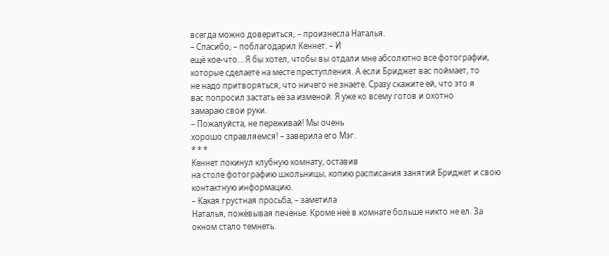всегда можно довериться, – произнесла Наталья.
– Спасибо, – поблагодарил Кеннет. – И
ещё кое-что… Я бы хотел, чтобы вы отдали мне абсолютно все фотографии,
которые сделаете на месте преступления. А если Бриджет вас поймает, то
не надо притворяться, что ничего не знаете. Сразу скажите ей, что это я
вас попросил застать её за изменой. Я уже ко всему готов и охотно
замараю свои руки.
– Пожалуйста, не переживай! Мы очень
хорошо справляемся! – заверила его Мэг.
* * *
Кеннет покинул клубную комнату, оставив
на столе фотографию школьницы, копию расписания занятий Бриджет и свою
контактную информацию.
– Какая грустная просьба, – заметила
Наталья, пожёвывая печенье. Кроме неё в комнате больше никто не ел. За
окном стало темнеть.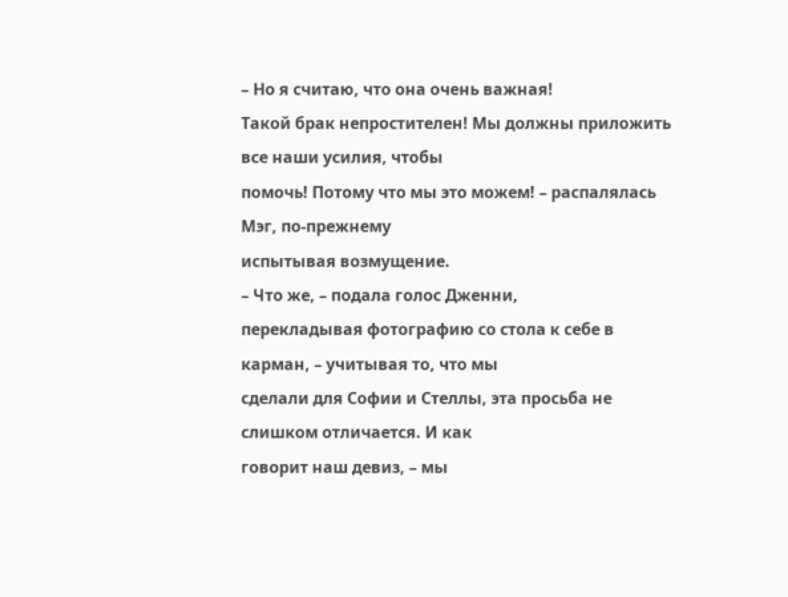– Но я считаю, что она очень важная!
Такой брак непростителен! Мы должны приложить все наши усилия, чтобы
помочь! Потому что мы это можем! – распалялась Мэг, по-прежнему
испытывая возмущение.
– Что же, – подала голос Дженни,
перекладывая фотографию со стола к себе в карман, – учитывая то, что мы
сделали для Софии и Стеллы, эта просьба не слишком отличается. И как
говорит наш девиз, – мы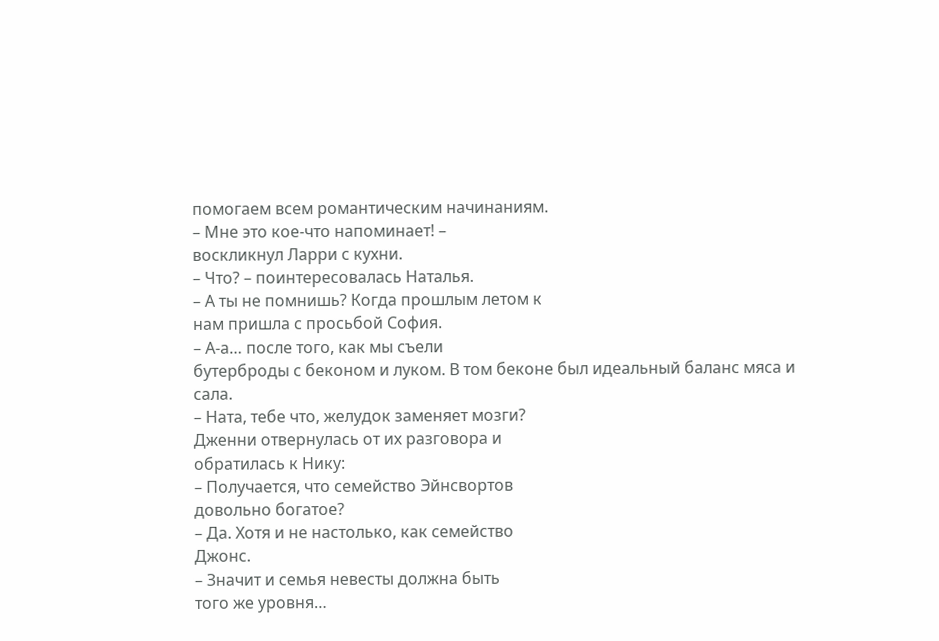помогаем всем романтическим начинаниям.
– Мне это кое-что напоминает! –
воскликнул Ларри с кухни.
– Что? – поинтересовалась Наталья.
– А ты не помнишь? Когда прошлым летом к
нам пришла с просьбой София.
– А-а… после того, как мы съели
бутерброды с беконом и луком. В том беконе был идеальный баланс мяса и
сала.
– Ната, тебе что, желудок заменяет мозги?
Дженни отвернулась от их разговора и
обратилась к Нику:
– Получается, что семейство Эйнсвортов
довольно богатое?
– Да. Хотя и не настолько, как семейство
Джонс.
– Значит и семья невесты должна быть
того же уровня…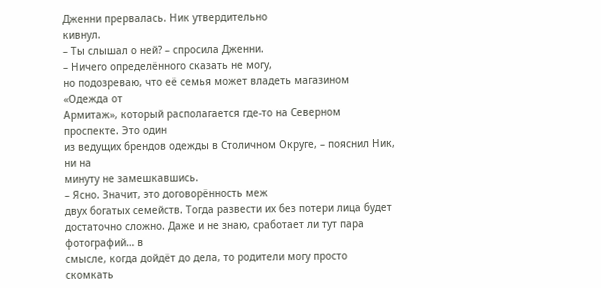Дженни прервалась. Ник утвердительно
кивнул.
– Ты слышал о ней? – спросила Дженни.
– Ничего определённого сказать не могу,
но подозреваю, что её семья может владеть магазином «Одежда от
Армитаж», который располагается где-то на Северном проспекте. Это один
из ведущих брендов одежды в Столичном Округе, – пояснил Ник, ни на
минуту не замешкавшись.
– Ясно. Значит, это договорённость меж
двух богатых семейств. Тогда развести их без потери лица будет
достаточно сложно. Даже и не знаю, сработает ли тут пара фотографий… в
смысле, когда дойдёт до дела, то родители могу просто скомкать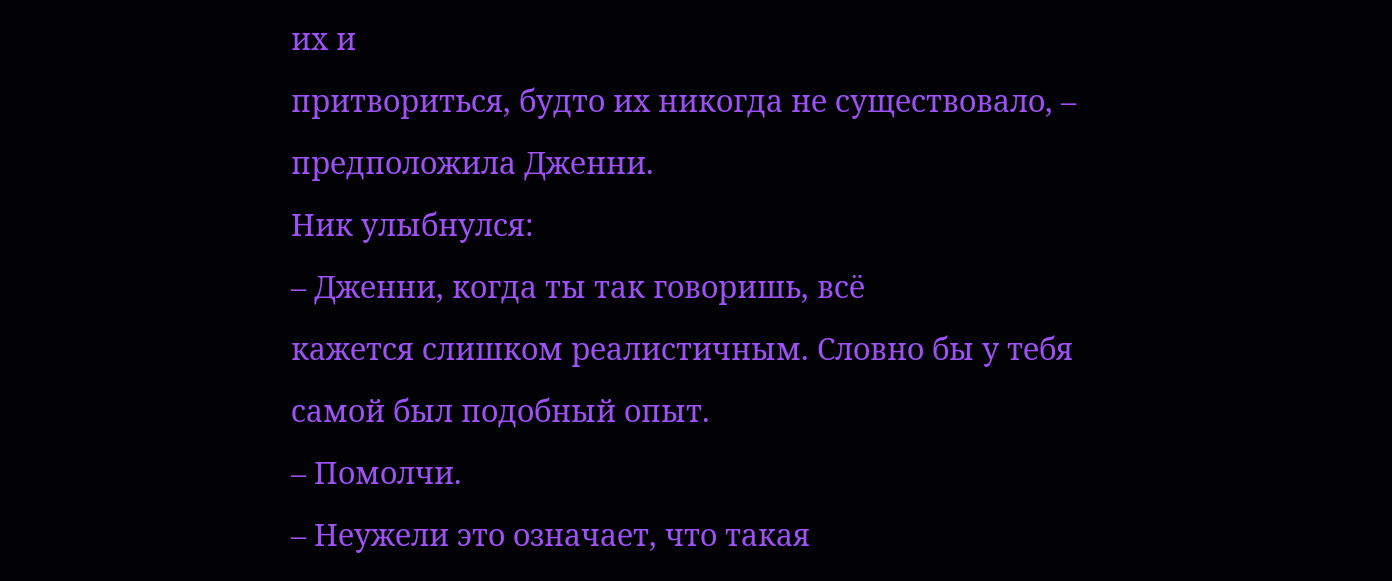их и
притвориться, будто их никогда не существовало, – предположила Дженни.
Ник улыбнулся:
– Дженни, когда ты так говоришь, всё
кажется слишком реалистичным. Словно бы у тебя самой был подобный опыт.
– Помолчи.
– Неужели это означает, что такая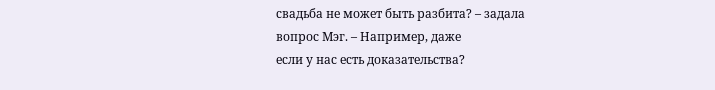свадьба не может быть разбита? – задала вопрос Мэг. – Например, даже
если у нас есть доказательства?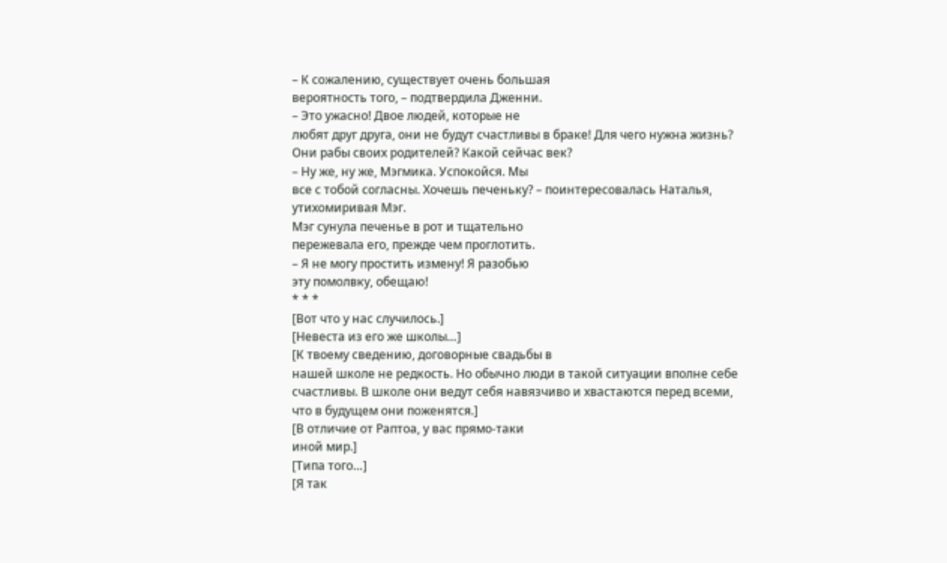– К сожалению, существует очень большая
вероятность того, – подтвердила Дженни.
– Это ужасно! Двое людей, которые не
любят друг друга, они не будут счастливы в браке! Для чего нужна жизнь?
Они рабы своих родителей? Какой сейчас век?
– Ну же, ну же, Мэгмика. Успокойся. Мы
все с тобой согласны. Хочешь печеньку? – поинтересовалась Наталья,
утихомиривая Мэг.
Мэг сунула печенье в рот и тщательно
пережевала его, прежде чем проглотить.
– Я не могу простить измену! Я разобью
эту помолвку, обещаю!
* * *
[Вот что у нас случилось.]
[Невеста из его же школы…]
[К твоему сведению, договорные свадьбы в
нашей школе не редкость. Но обычно люди в такой ситуации вполне себе
счастливы. В школе они ведут себя навязчиво и хвастаются перед всеми,
что в будущем они поженятся.]
[В отличие от Раптоа, у вас прямо-таки
иной мир.]
[Типа того…]
[Я так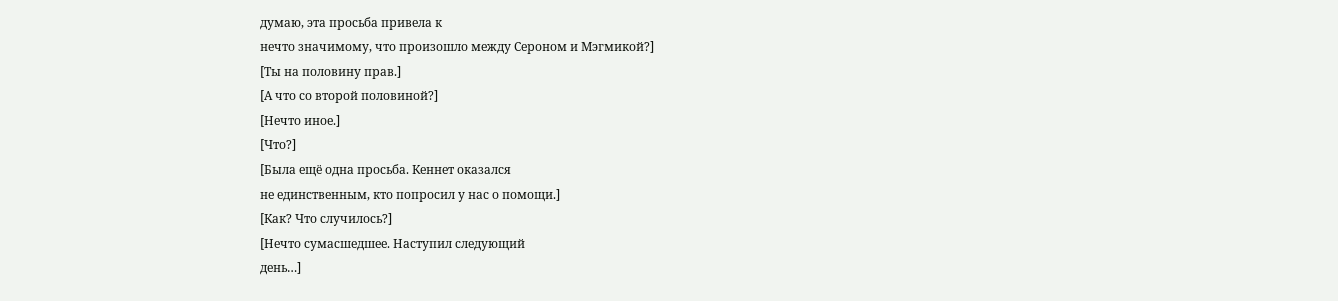думаю, эта просьба привела к
нечто значимому, что произошло между Сероном и Мэгмикой?]
[Ты на половину прав.]
[А что со второй половиной?]
[Нечто иное.]
[Что?]
[Была ещё одна просьба. Кеннет оказался
не единственным, кто попросил у нас о помощи.]
[Как? Что случилось?]
[Нечто сумасшедшее. Наступил следующий
день…]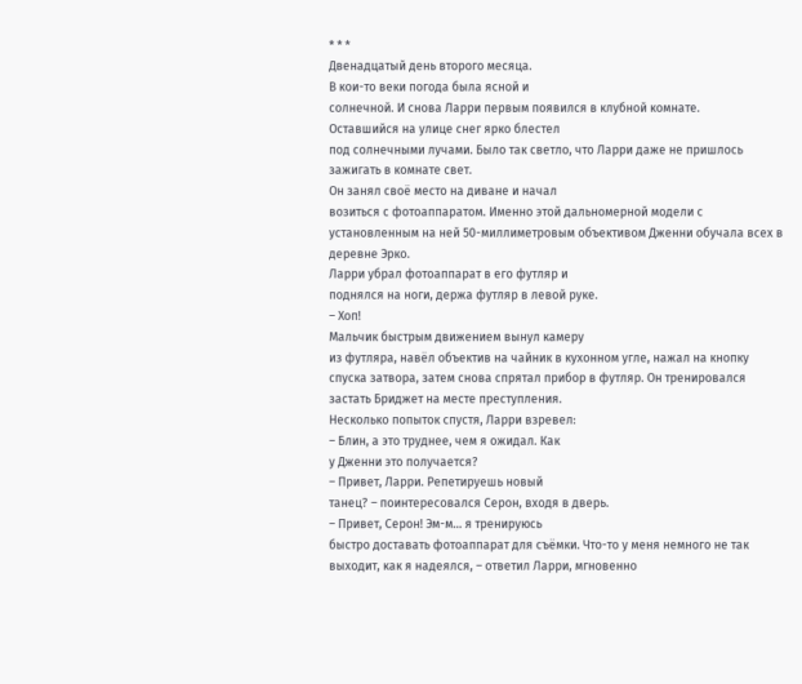* * *
Двенадцатый день второго месяца.
В кои-то веки погода была ясной и
солнечной. И снова Ларри первым появился в клубной комнате.
Оставшийся на улице снег ярко блестел
под солнечными лучами. Было так светло, что Ларри даже не пришлось
зажигать в комнате свет.
Он занял своё место на диване и начал
возиться с фотоаппаратом. Именно этой дальномерной модели с
установленным на ней 50-миллиметровым объективом Дженни обучала всех в
деревне Эрко.
Ларри убрал фотоаппарат в его футляр и
поднялся на ноги, держа футляр в левой руке.
– Хоп!
Мальчик быстрым движением вынул камеру
из футляра, навёл объектив на чайник в кухонном угле, нажал на кнопку
спуска затвора, затем снова спрятал прибор в футляр. Он тренировался
застать Бриджет на месте преступления.
Несколько попыток спустя, Ларри взревел:
– Блин, а это труднее, чем я ожидал. Как
у Дженни это получается?
– Привет, Ларри. Репетируешь новый
танец? – поинтересовался Серон, входя в дверь.
– Привет, Серон! Эм-м… я тренируюсь
быстро доставать фотоаппарат для съёмки. Что-то у меня немного не так
выходит, как я надеялся, – ответил Ларри, мгновенно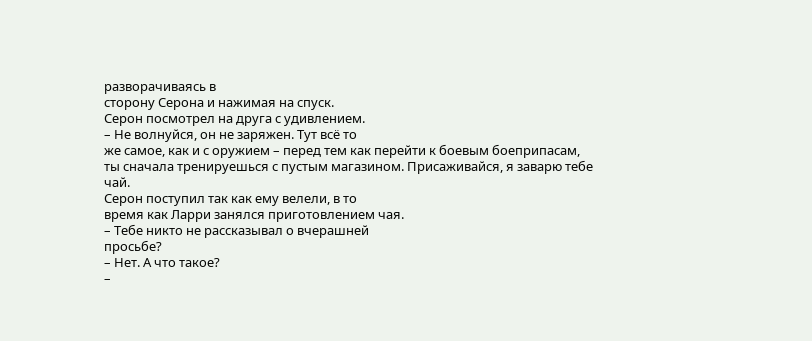разворачиваясь в
сторону Серона и нажимая на спуск.
Серон посмотрел на друга с удивлением.
– Не волнуйся, он не заряжен. Тут всё то
же самое, как и с оружием – перед тем как перейти к боевым боеприпасам,
ты сначала тренируешься с пустым магазином. Присаживайся, я заварю тебе
чай.
Серон поступил так как ему велели, в то
время как Ларри занялся приготовлением чая.
– Тебе никто не рассказывал о вчерашней
просьбе?
– Нет. А что такое?
–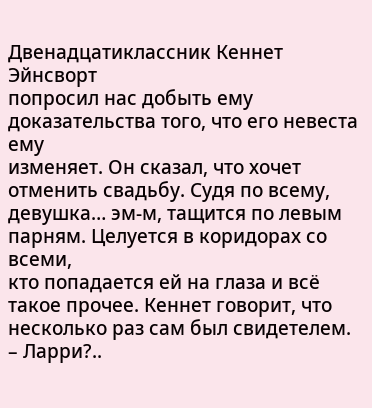Двенадцатиклассник Кеннет Эйнсворт
попросил нас добыть ему доказательства того, что его невеста ему
изменяет. Он сказал, что хочет отменить свадьбу. Судя по всему,
девушка… эм-м, тащится по левым парням. Целуется в коридорах со всеми,
кто попадается ей на глаза и всё такое прочее. Кеннет говорит, что
несколько раз сам был свидетелем.
– Ларри?..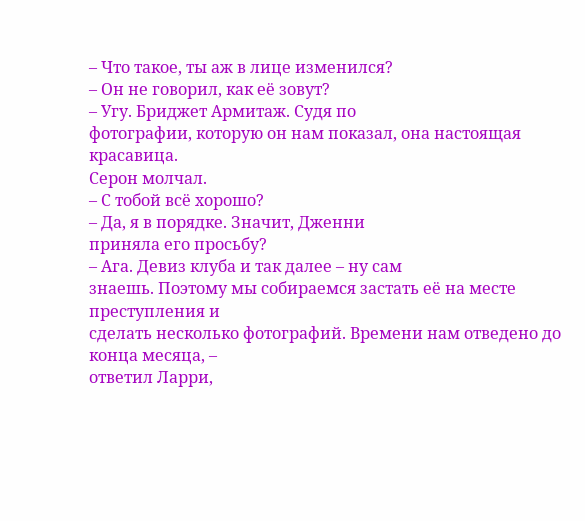– Что такое, ты аж в лице изменился?
– Он не говорил, как её зовут?
– Угу. Бриджет Армитаж. Судя по
фотографии, которую он нам показал, она настоящая красавица.
Серон молчал.
– С тобой всё хорошо?
– Да, я в порядке. Значит, Дженни
приняла его просьбу?
– Ага. Девиз клуба и так далее – ну сам
знаешь. Поэтому мы собираемся застать её на месте преступления и
сделать несколько фотографий. Времени нам отведено до конца месяца, –
ответил Ларри,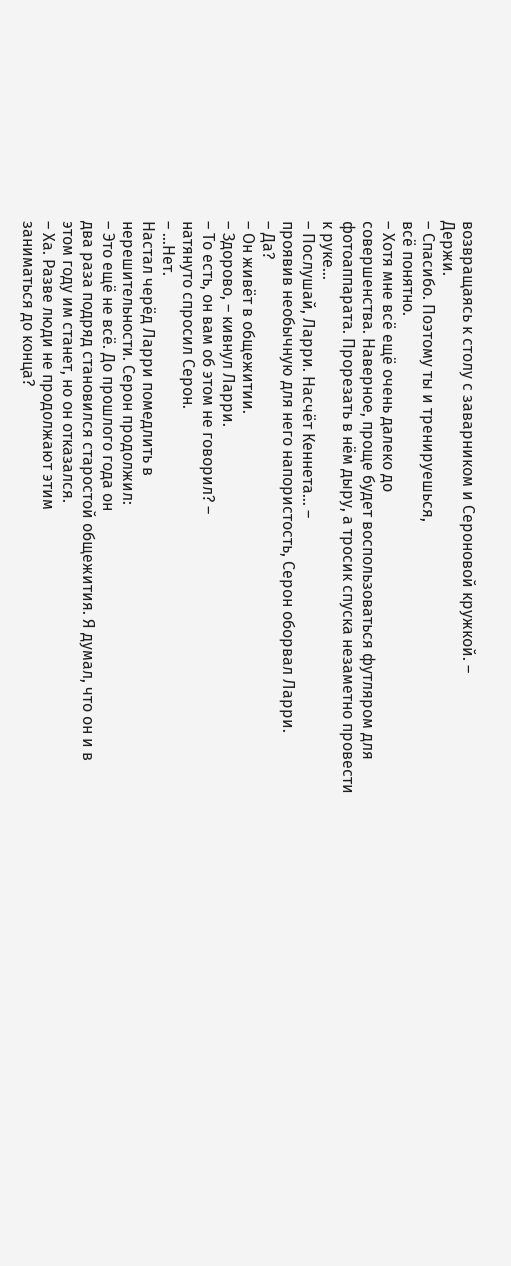возвращаясь к столу с заварником и Сероновой кружкой. –
Держи.
– Спасибо. Поэтому ты и тренируешься,
всё понятно.
– Хотя мне всё ещё очень далеко до
совершенства. Наверное, проще будет воспользоваться футляром для
фотоаппарата. Прорезать в нём дыру, а тросик спуска незаметно провести
к руке…
– Послушай, Ларри. Насчёт Кеннета… –
проявив необычную для него напористость, Серон оборвал Ларри.
– Да?
– Он живёт в общежитии.
– Здорово, – кивнул Ларри.
– То есть, он вам об этом не говорил? –
натянуто спросил Серон.
– …Нет.
Настал черёд Ларри помедлить в
нерешительности. Серон продолжил:
– Это ещё не всё. До прошлого года он
два раза подряд становился старостой общежития. Я думал, что он и в
этом году им станет, но он отказался.
– Ха. Разве люди не продолжают этим
заниматься до конца?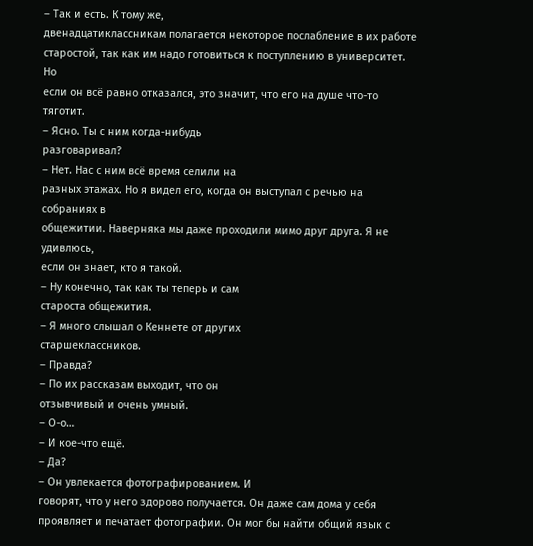– Так и есть. К тому же,
двенадцатиклассникам полагается некоторое послабление в их работе
старостой, так как им надо готовиться к поступлению в университет. Но
если он всё равно отказался, это значит, что его на душе что-то тяготит.
– Ясно. Ты с ним когда-нибудь
разговаривал?
– Нет. Нас с ним всё время селили на
разных этажах. Но я видел его, когда он выступал с речью на собраниях в
общежитии. Наверняка мы даже проходили мимо друг друга. Я не удивлюсь,
если он знает, кто я такой.
– Ну конечно, так как ты теперь и сам
староста общежития.
– Я много слышал о Кеннете от других
старшеклассников.
– Правда?
– По их рассказам выходит, что он
отзывчивый и очень умный.
– О-о…
– И кое-что ещё.
– Да?
– Он увлекается фотографированием. И
говорят, что у него здорово получается. Он даже сам дома у себя
проявляет и печатает фотографии. Он мог бы найти общий язык с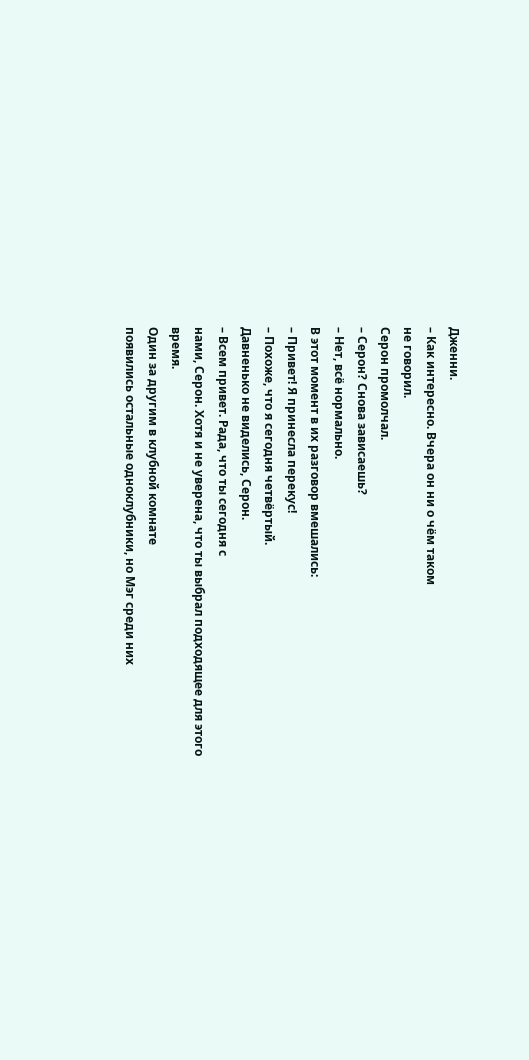Дженни.
– Как интересно. Вчера он ни о чём таком
не говорил.
Серон промолчал.
– Серон? Снова зависаешь?
– Нет, всё нормально.
В этот момент в их разговор вмешались:
– Привет! Я принесла перекус!
– Похоже, что я сегодня четвёртый.
Давненько не виделись, Серон.
– Всем привет. Рада, что ты сегодня с
нами, Серон. Хотя и не уверена, что ты выбрал подходящее для этого
время.
Один за другим в клубной комнате
появились остальные одноклубники, но Мэг среди них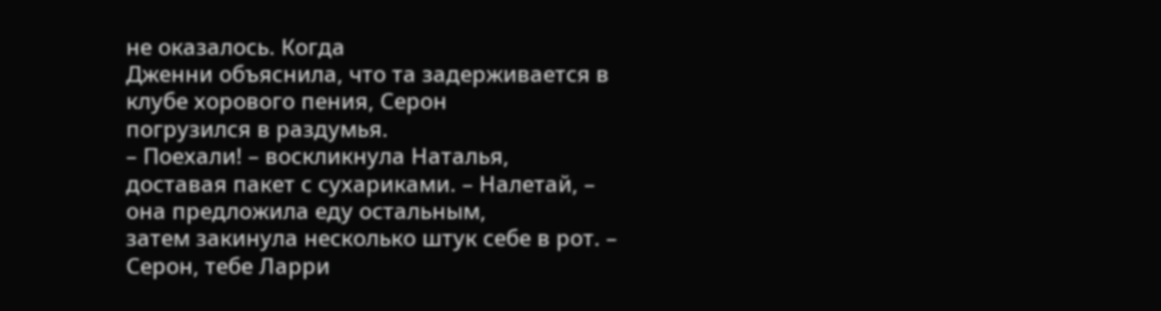не оказалось. Когда
Дженни объяснила, что та задерживается в клубе хорового пения, Серон
погрузился в раздумья.
– Поехали! – воскликнула Наталья,
доставая пакет с сухариками. – Налетай, – она предложила еду остальным,
затем закинула несколько штук себе в рот. – Серон, тебе Ларри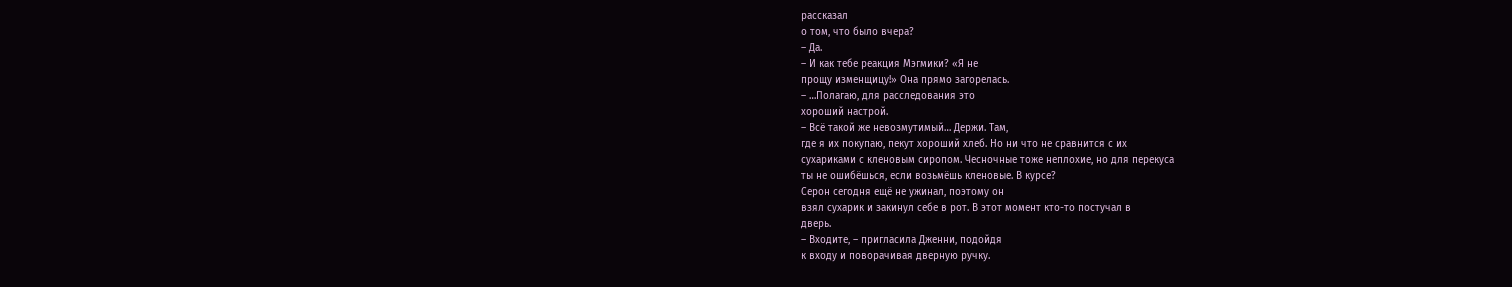рассказал
о том, что было вчера?
– Да.
– И как тебе реакция Мэгмики? «Я не
прощу изменщицу!» Она прямо загорелась.
– …Полагаю, для расследования это
хороший настрой.
– Всё такой же невозмутимый… Держи. Там,
где я их покупаю, пекут хороший хлеб. Но ни что не сравнится с их
сухариками с кленовым сиропом. Чесночные тоже неплохие, но для перекуса
ты не ошибёшься, если возьмёшь кленовые. В курсе?
Серон сегодня ещё не ужинал, поэтому он
взял сухарик и закинул себе в рот. В этот момент кто-то постучал в
дверь.
– Входите, – пригласила Дженни, подойдя
к входу и поворачивая дверную ручку.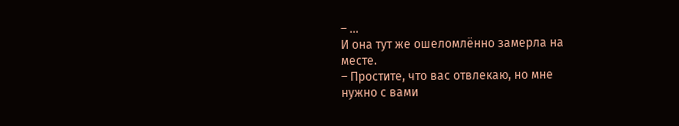– …
И она тут же ошеломлённо замерла на
месте.
– Простите, что вас отвлекаю, но мне
нужно с вами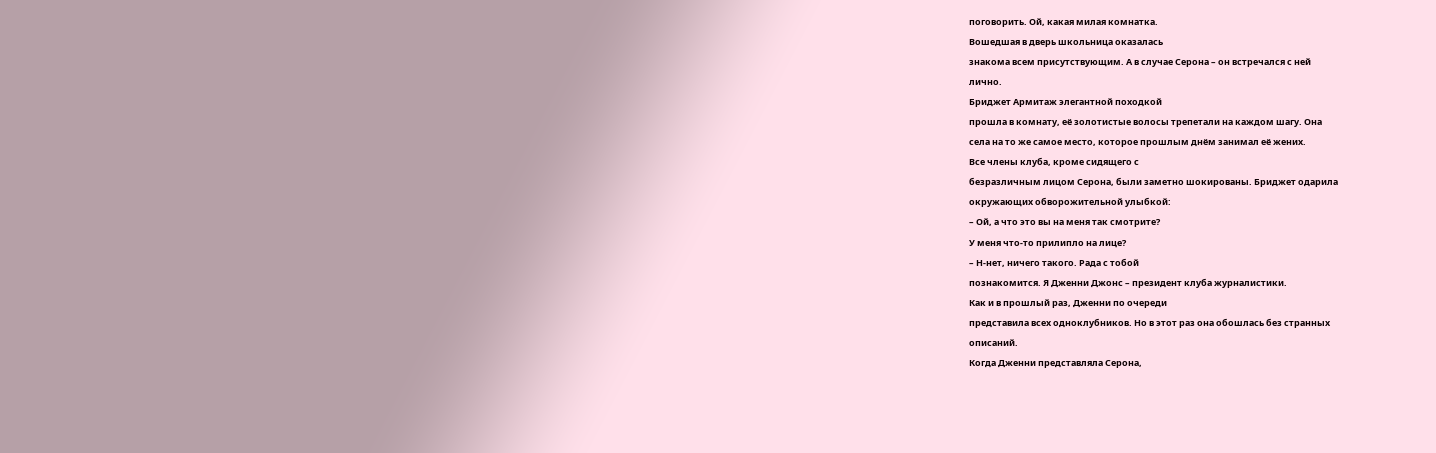поговорить. Ой, какая милая комнатка.
Вошедшая в дверь школьница оказалась
знакома всем присутствующим. А в случае Серона – он встречался с ней
лично.
Бриджет Армитаж элегантной походкой
прошла в комнату, её золотистые волосы трепетали на каждом шагу. Она
села на то же самое место, которое прошлым днём занимал её жених.
Все члены клуба, кроме сидящего с
безразличным лицом Серона, были заметно шокированы. Бриджет одарила
окружающих обворожительной улыбкой:
– Ой, а что это вы на меня так смотрите?
У меня что-то прилипло на лице?
– Н-нет, ничего такого. Рада с тобой
познакомится. Я Дженни Джонс – президент клуба журналистики.
Как и в прошлый раз, Дженни по очереди
представила всех одноклубников. Но в этот раз она обошлась без странных
описаний.
Когда Дженни представляла Серона,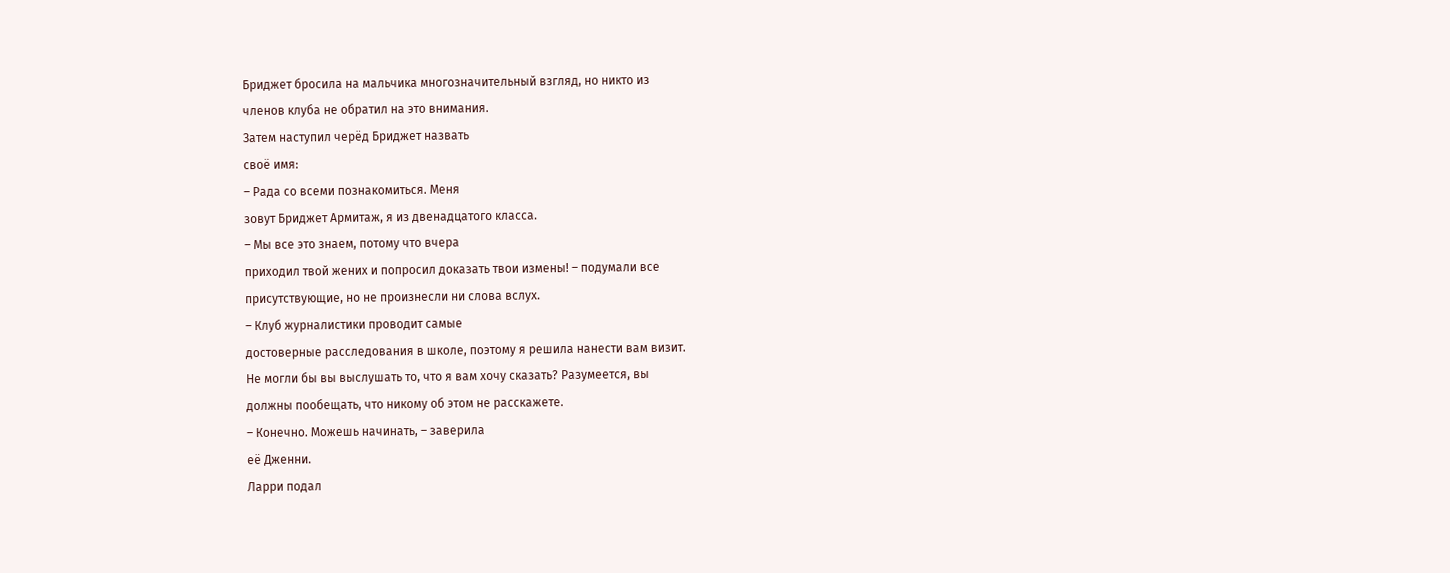Бриджет бросила на мальчика многозначительный взгляд, но никто из
членов клуба не обратил на это внимания.
Затем наступил черёд Бриджет назвать
своё имя:
– Рада со всеми познакомиться. Меня
зовут Бриджет Армитаж, я из двенадцатого класса.
– Мы все это знаем, потому что вчера
приходил твой жених и попросил доказать твои измены! – подумали все
присутствующие, но не произнесли ни слова вслух.
– Клуб журналистики проводит самые
достоверные расследования в школе, поэтому я решила нанести вам визит.
Не могли бы вы выслушать то, что я вам хочу сказать? Разумеется, вы
должны пообещать, что никому об этом не расскажете.
– Конечно. Можешь начинать, – заверила
её Дженни.
Ларри подал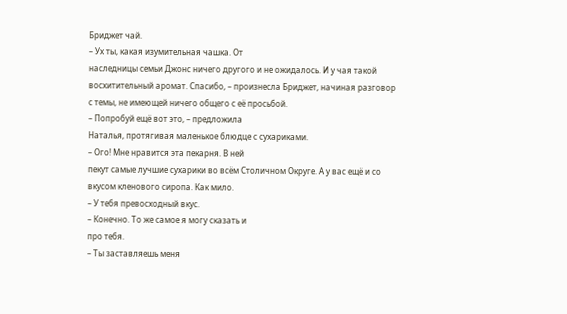Бриджет чай.
– Ух ты, какая изумительная чашка. От
наследницы семьи Джонс ничего другого и не ожидалось. И у чая такой
восхитительный аромат. Спасибо, – произнесла Бриджет, начиная разговор
с темы, не имеющей ничего общего с её просьбой.
– Попробуй ещё вот это, – предложила
Наталья, протягивая маленькое блюдце с сухариками.
– Ого! Мне нравится эта пекарня. В ней
пекут самые лучшие сухарики во всём Столичном Округе. А у вас ещё и со
вкусом кленового сиропа. Как мило.
– У тебя превосходный вкус.
– Конечно. То же самое я могу сказать и
про тебя.
– Ты заставляешь меня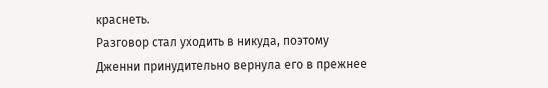краснеть.
Разговор стал уходить в никуда, поэтому
Дженни принудительно вернула его в прежнее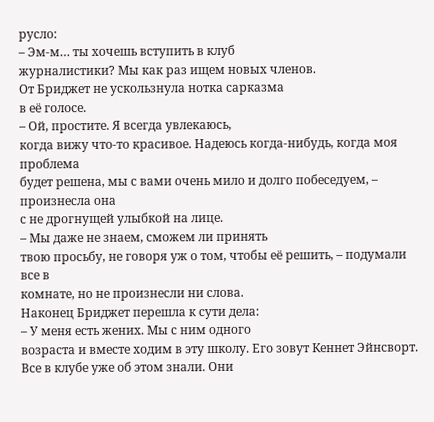русло:
– Эм-м… ты хочешь вступить в клуб
журналистики? Мы как раз ищем новых членов.
От Бриджет не ускользнула нотка сарказма
в её голосе.
– Ой, простите. Я всегда увлекаюсь,
когда вижу что-то красивое. Надеюсь когда-нибудь, когда моя проблема
будет решена, мы с вами очень мило и долго побеседуем, – произнесла она
с не дрогнущей улыбкой на лице.
– Мы даже не знаем, сможем ли принять
твою просьбу, не говоря уж о том, чтобы её решить, – подумали все в
комнате, но не произнесли ни слова.
Наконец Бриджет перешла к сути дела:
– У меня есть жених. Мы с ним одного
возраста и вместе ходим в эту школу. Его зовут Кеннет Эйнсворт.
Все в клубе уже об этом знали. Они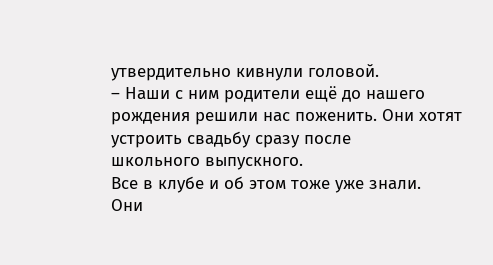утвердительно кивнули головой.
– Наши с ним родители ещё до нашего
рождения решили нас поженить. Они хотят устроить свадьбу сразу после
школьного выпускного.
Все в клубе и об этом тоже уже знали.
Они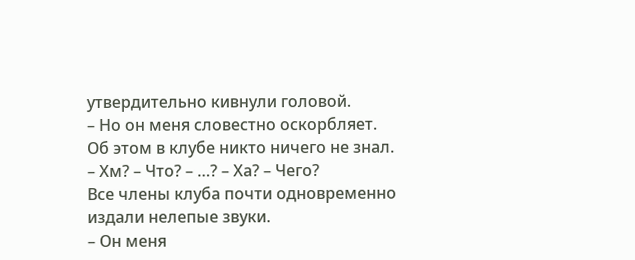утвердительно кивнули головой.
– Но он меня словестно оскорбляет.
Об этом в клубе никто ничего не знал.
– Хм? – Что? – …? – Ха? – Чего?
Все члены клуба почти одновременно
издали нелепые звуки.
– Он меня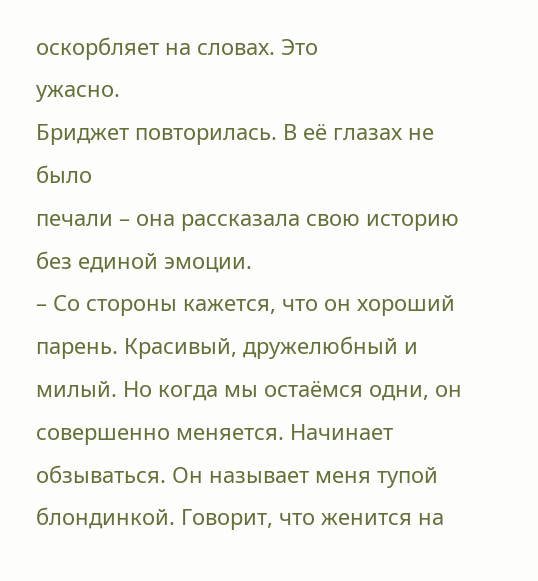оскорбляет на словах. Это
ужасно.
Бриджет повторилась. В её глазах не было
печали – она рассказала свою историю без единой эмоции.
– Со стороны кажется, что он хороший
парень. Красивый, дружелюбный и милый. Но когда мы остаёмся одни, он
совершенно меняется. Начинает обзываться. Он называет меня тупой
блондинкой. Говорит, что женится на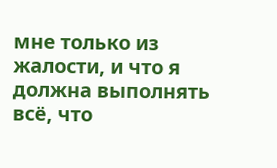мне только из жалости, и что я
должна выполнять всё, что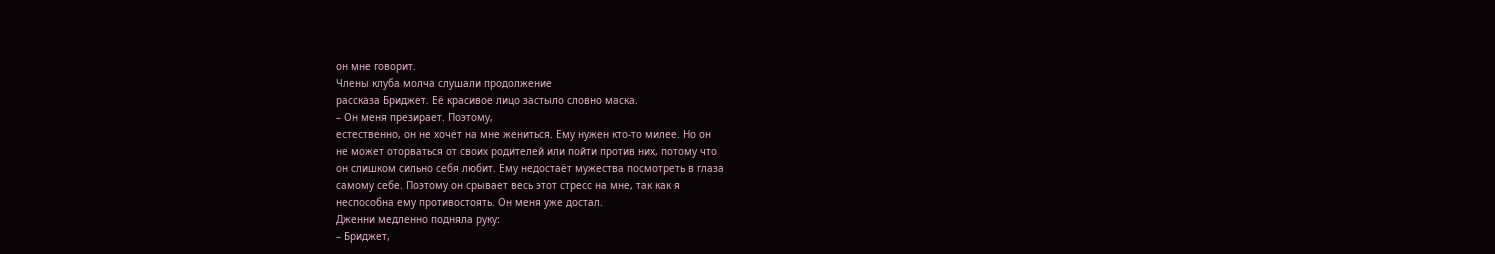он мне говорит.
Члены клуба молча слушали продолжение
рассказа Бриджет. Её красивое лицо застыло словно маска.
– Он меня презирает. Поэтому,
естественно, он не хочет на мне жениться. Ему нужен кто-то милее. Но он
не может оторваться от своих родителей или пойти против них, потому что
он слишком сильно себя любит. Ему недостаёт мужества посмотреть в глаза
самому себе. Поэтому он срывает весь этот стресс на мне, так как я
неспособна ему противостоять. Он меня уже достал.
Дженни медленно подняла руку:
– Бриджет,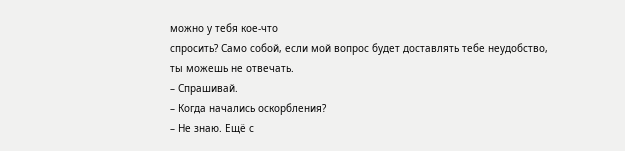можно у тебя кое-что
спросить? Само собой, если мой вопрос будет доставлять тебе неудобство,
ты можешь не отвечать.
– Спрашивай.
– Когда начались оскорбления?
– Не знаю. Ещё с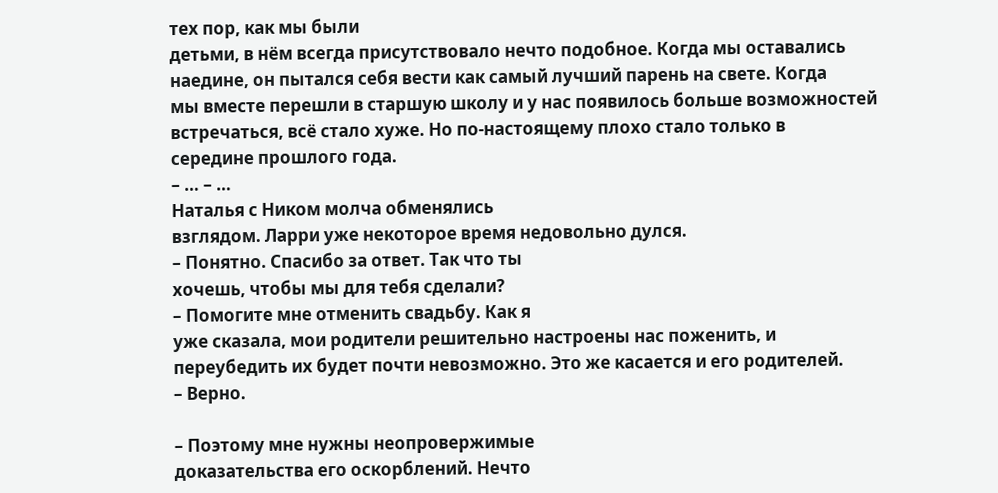тех пор, как мы были
детьми, в нём всегда присутствовало нечто подобное. Когда мы оставались
наедине, он пытался себя вести как самый лучший парень на свете. Когда
мы вместе перешли в старшую школу и у нас появилось больше возможностей
встречаться, всё стало хуже. Но по-настоящему плохо стало только в
середине прошлого года.
– … – …
Наталья с Ником молча обменялись
взглядом. Ларри уже некоторое время недовольно дулся.
– Понятно. Спасибо за ответ. Так что ты
хочешь, чтобы мы для тебя сделали?
– Помогите мне отменить свадьбу. Как я
уже сказала, мои родители решительно настроены нас поженить, и
переубедить их будет почти невозможно. Это же касается и его родителей.
– Верно.

– Поэтому мне нужны неопровержимые
доказательства его оскорблений. Нечто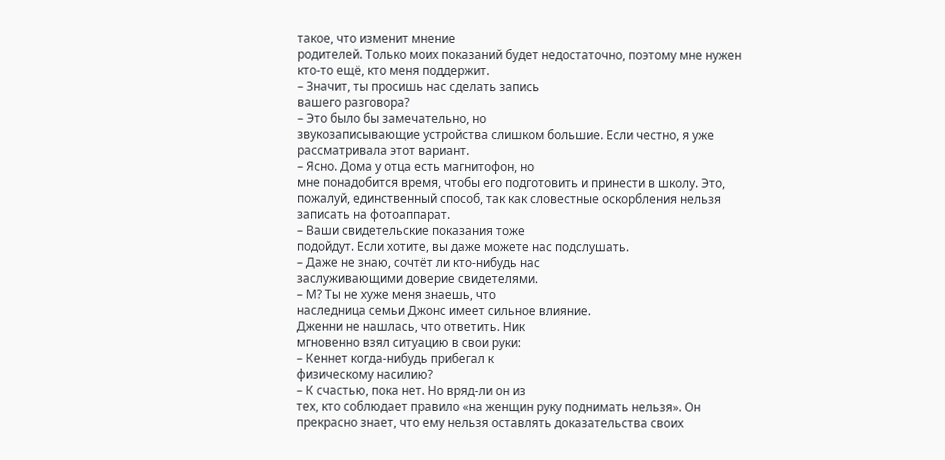такое, что изменит мнение
родителей. Только моих показаний будет недостаточно, поэтому мне нужен
кто-то ещё, кто меня поддержит.
– Значит, ты просишь нас сделать запись
вашего разговора?
– Это было бы замечательно, но
звукозаписывающие устройства слишком большие. Если честно, я уже
рассматривала этот вариант.
– Ясно. Дома у отца есть магнитофон, но
мне понадобится время, чтобы его подготовить и принести в школу. Это,
пожалуй, единственный способ, так как словестные оскорбления нельзя
записать на фотоаппарат.
– Ваши свидетельские показания тоже
подойдут. Если хотите, вы даже можете нас подслушать.
– Даже не знаю, сочтёт ли кто-нибудь нас
заслуживающими доверие свидетелями.
– М? Ты не хуже меня знаешь, что
наследница семьи Джонс имеет сильное влияние.
Дженни не нашлась, что ответить. Ник
мгновенно взял ситуацию в свои руки:
– Кеннет когда-нибудь прибегал к
физическому насилию?
– К счастью, пока нет. Но вряд-ли он из
тех, кто соблюдает правило «на женщин руку поднимать нельзя». Он
прекрасно знает, что ему нельзя оставлять доказательства своих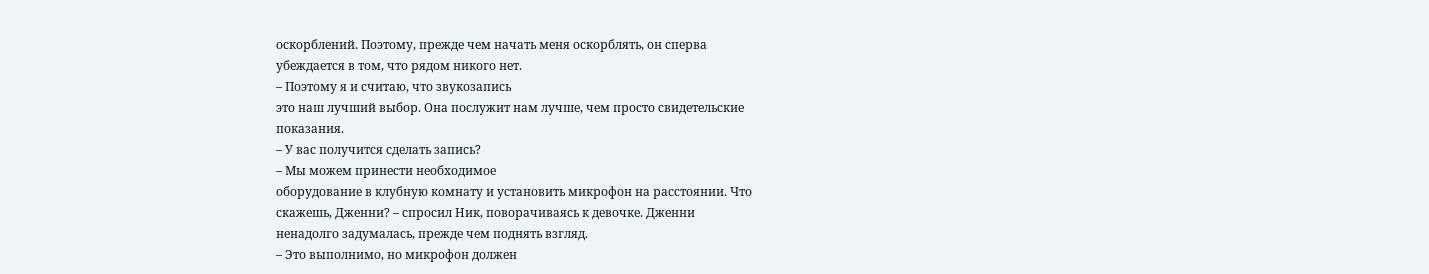оскорблений. Поэтому, прежде чем начать меня оскорблять, он сперва
убеждается в том, что рядом никого нет.
– Поэтому я и считаю, что звукозапись
это наш лучший выбор. Она послужит нам лучше, чем просто свидетельские
показания.
– У вас получится сделать запись?
– Мы можем принести необходимое
оборудование в клубную комнату и установить микрофон на расстоянии. Что
скажешь, Дженни? – спросил Ник, поворачиваясь к девочке. Дженни
ненадолго задумалась, прежде чем поднять взгляд.
– Это выполнимо, но микрофон должен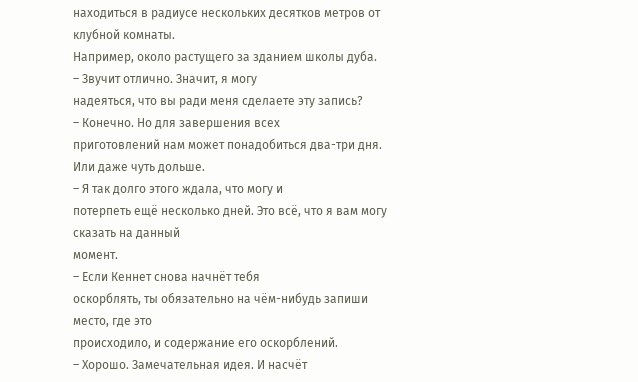находиться в радиусе нескольких десятков метров от клубной комнаты.
Например, около растущего за зданием школы дуба.
– Звучит отлично. Значит, я могу
надеяться, что вы ради меня сделаете эту запись?
– Конечно. Но для завершения всех
приготовлений нам может понадобиться два-три дня. Или даже чуть дольше.
– Я так долго этого ждала, что могу и
потерпеть ещё несколько дней. Это всё, что я вам могу сказать на данный
момент.
– Если Кеннет снова начнёт тебя
оскорблять, ты обязательно на чём-нибудь запиши место, где это
происходило, и содержание его оскорблений.
– Хорошо. Замечательная идея. И насчёт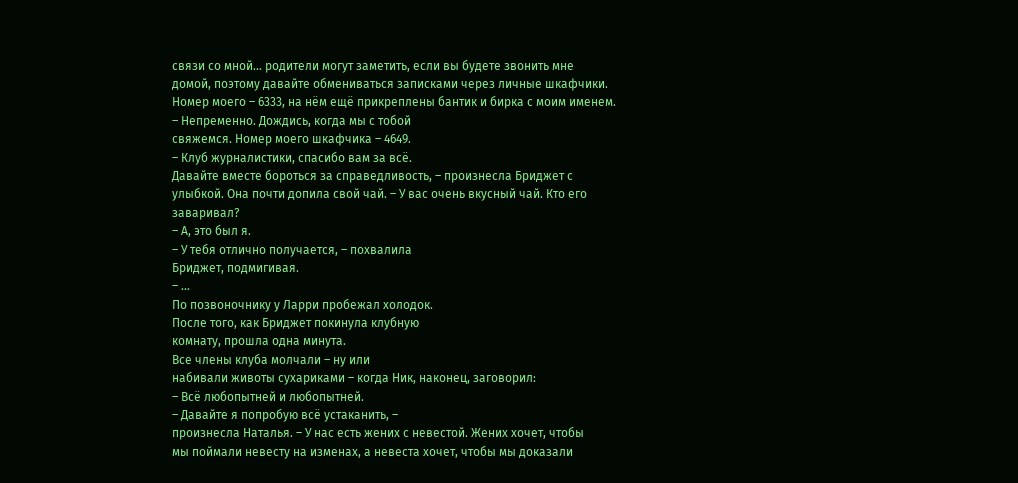связи со мной… родители могут заметить, если вы будете звонить мне
домой, поэтому давайте обмениваться записками через личные шкафчики.
Номер моего – 6333, на нём ещё прикреплены бантик и бирка с моим именем.
– Непременно. Дождись, когда мы с тобой
свяжемся. Номер моего шкафчика – 4649.
– Клуб журналистики, спасибо вам за всё.
Давайте вместе бороться за справедливость, – произнесла Бриджет с
улыбкой. Она почти допила свой чай. – У вас очень вкусный чай. Кто его
заваривал?
– А, это был я.
– У тебя отлично получается, – похвалила
Бриджет, подмигивая.
– …
По позвоночнику у Ларри пробежал холодок.
После того, как Бриджет покинула клубную
комнату, прошла одна минута.
Все члены клуба молчали – ну или
набивали животы сухариками – когда Ник, наконец, заговорил:
– Всё любопытней и любопытней.
– Давайте я попробую всё устаканить, –
произнесла Наталья. – У нас есть жених с невестой. Жених хочет, чтобы
мы поймали невесту на изменах, а невеста хочет, чтобы мы доказали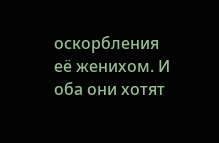оскорбления её женихом. И оба они хотят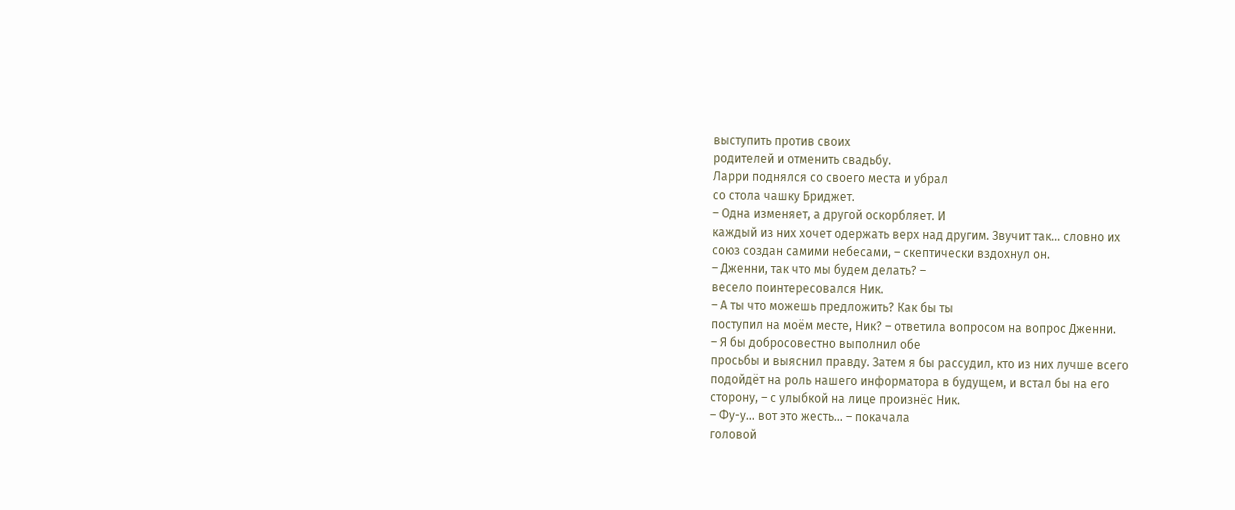выступить против своих
родителей и отменить свадьбу.
Ларри поднялся со своего места и убрал
со стола чашку Бриджет.
– Одна изменяет, а другой оскорбляет. И
каждый из них хочет одержать верх над другим. Звучит так… словно их
союз создан самими небесами, – скептически вздохнул он.
– Дженни, так что мы будем делать? –
весело поинтересовался Ник.
– А ты что можешь предложить? Как бы ты
поступил на моём месте, Ник? – ответила вопросом на вопрос Дженни.
– Я бы добросовестно выполнил обе
просьбы и выяснил правду. Затем я бы рассудил, кто из них лучше всего
подойдёт на роль нашего информатора в будущем, и встал бы на его
сторону, – с улыбкой на лице произнёс Ник.
– Фу-у… вот это жесть… – покачала
головой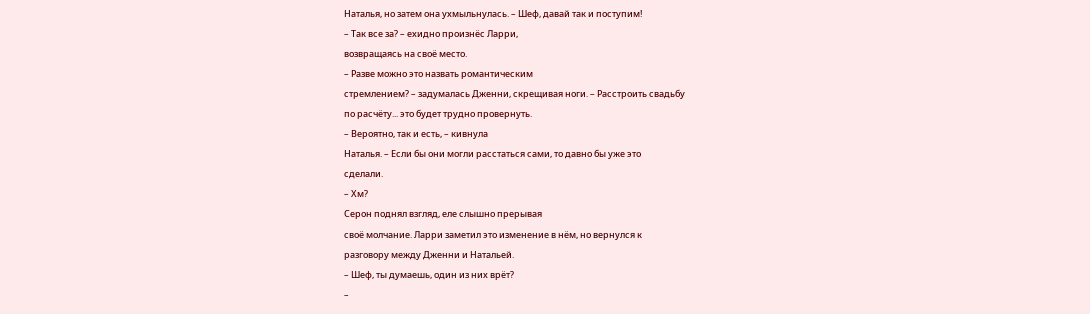Наталья, но затем она ухмыльнулась. – Шеф, давай так и поступим!
– Так все за? – ехидно произнёс Ларри,
возвращаясь на своё место.
– Разве можно это назвать романтическим
стремлением? – задумалась Дженни, скрещивая ноги. – Расстроить свадьбу
по расчёту... это будет трудно провернуть.
– Вероятно, так и есть, – кивнула
Наталья. – Если бы они могли расстаться сами, то давно бы уже это
сделали.
– Хм?
Серон поднял взгляд, еле слышно прерывая
своё молчание. Ларри заметил это изменение в нём, но вернулся к
разговору между Дженни и Натальей.
– Шеф, ты думаешь, один из них врёт?
–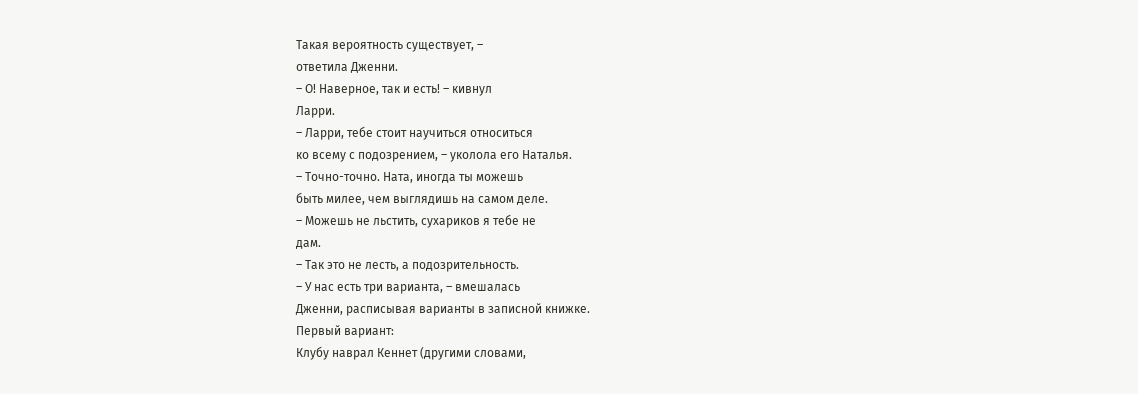Такая вероятность существует, –
ответила Дженни.
– О! Наверное, так и есть! – кивнул
Ларри.
– Ларри, тебе стоит научиться относиться
ко всему с подозрением, – уколола его Наталья.
– Точно-точно. Ната, иногда ты можешь
быть милее, чем выглядишь на самом деле.
– Можешь не льстить, сухариков я тебе не
дам.
– Так это не лесть, а подозрительность.
– У нас есть три варианта, – вмешалась
Дженни, расписывая варианты в записной книжке.
Первый вариант:
Клубу наврал Кеннет (другими словами,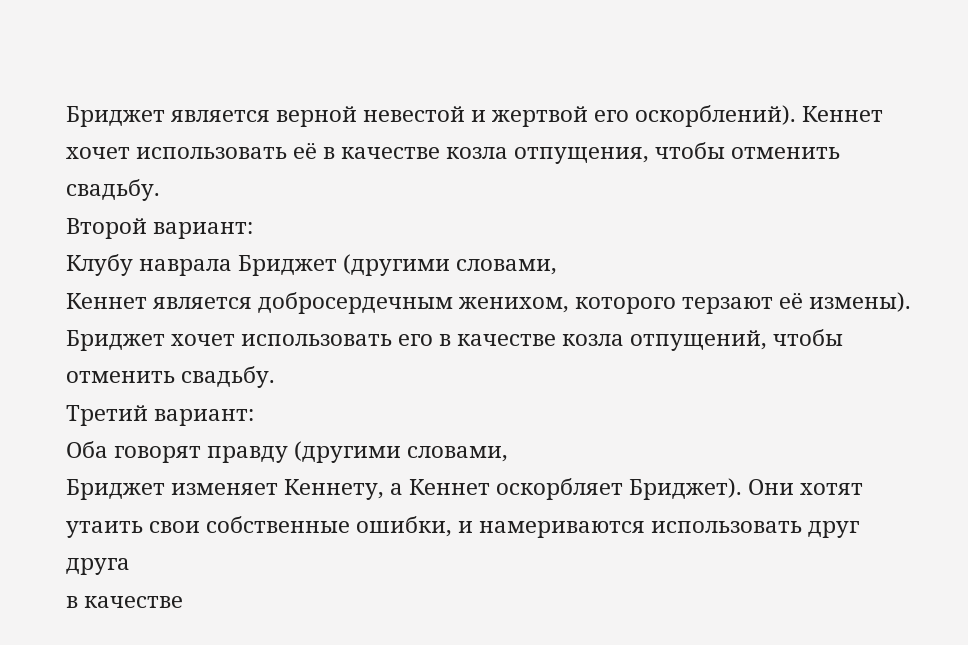Бриджет является верной невестой и жертвой его оскорблений). Кеннет
хочет использовать её в качестве козла отпущения, чтобы отменить
свадьбу.
Второй вариант:
Клубу наврала Бриджет (другими словами,
Кеннет является добросердечным женихом, которого терзают её измены).
Бриджет хочет использовать его в качестве козла отпущений, чтобы
отменить свадьбу.
Третий вариант:
Оба говорят правду (другими словами,
Бриджет изменяет Кеннету, а Кеннет оскорбляет Бриджет). Они хотят
утаить свои собственные ошибки, и намериваются использовать друг друга
в качестве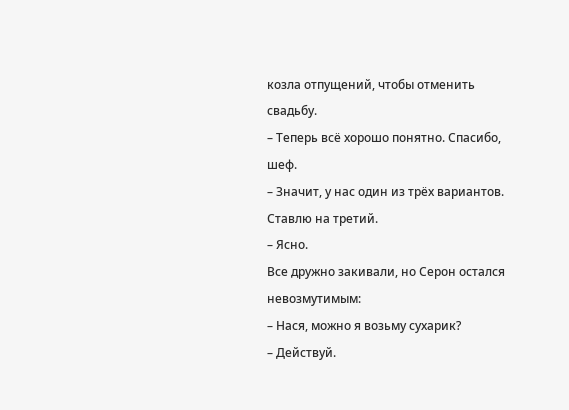козла отпущений, чтобы отменить свадьбу.
– Теперь всё хорошо понятно. Спасибо,
шеф.
– Значит, у нас один из трёх вариантов.
Ставлю на третий.
– Ясно.
Все дружно закивали, но Серон остался
невозмутимым:
– Нася, можно я возьму сухарик?
– Действуй.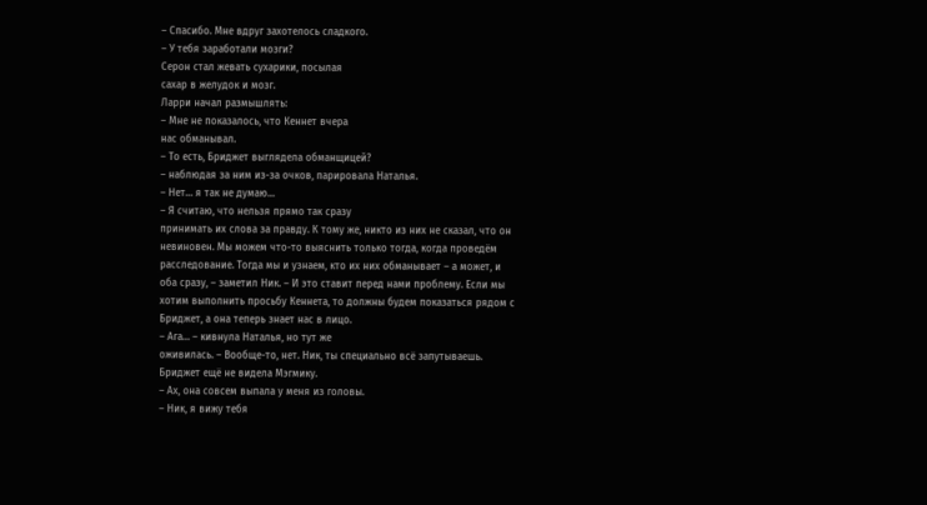– Спасибо. Мне вдруг захотелось сладкого.
– У тебя заработали мозги?
Серон стал жевать сухарики, посылая
сахар в желудок и мозг.
Ларри начал размышлять:
– Мне не показалось, что Кеннет вчера
нас обманывал.
– То есть, Бриджет выглядела обманщицей?
– наблюдая за ним из-за очков, парировала Наталья.
– Нет… я так не думаю…
– Я считаю, что нельзя прямо так сразу
принимать их слова за правду. К тому же, никто из них не сказал, что он
невиновен. Мы можем что-то выяснить только тогда, когда проведём
расследование. Тогда мы и узнаем, кто их них обманывает – а может, и
оба сразу, – заметил Ник. – И это ставит перед нами проблему. Если мы
хотим выполнить просьбу Кеннета, то должны будем показаться рядом с
Бриджет, а она теперь знает нас в лицо.
– Ага… – кивнула Наталья, но тут же
оживилась. – Вообще-то, нет. Ник, ты специально всё запутываешь.
Бриджет ещё не видела Мэгмику.
– Ах, она совсем выпала у меня из головы.
– Ник, я вижу тебя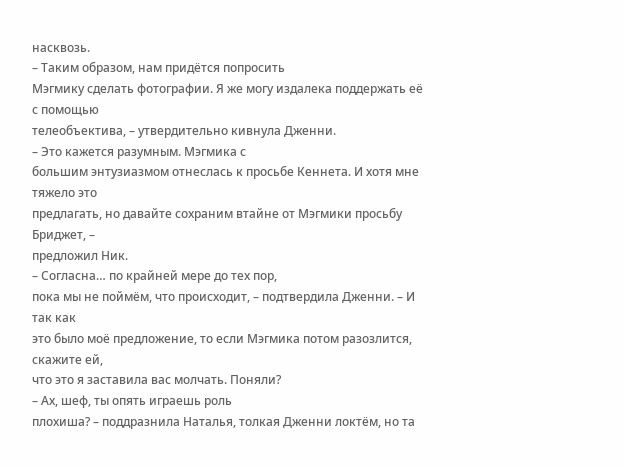насквозь.
– Таким образом, нам придётся попросить
Мэгмику сделать фотографии. Я же могу издалека поддержать её с помощью
телеобъектива, – утвердительно кивнула Дженни.
– Это кажется разумным. Мэгмика с
большим энтузиазмом отнеслась к просьбе Кеннета. И хотя мне тяжело это
предлагать, но давайте сохраним втайне от Мэгмики просьбу Бриджет, –
предложил Ник.
– Согласна… по крайней мере до тех пор,
пока мы не поймём, что происходит, – подтвердила Дженни. – И так как
это было моё предложение, то если Мэгмика потом разозлится, скажите ей,
что это я заставила вас молчать. Поняли?
– Ах, шеф, ты опять играешь роль
плохиша? – поддразнила Наталья, толкая Дженни локтём, но та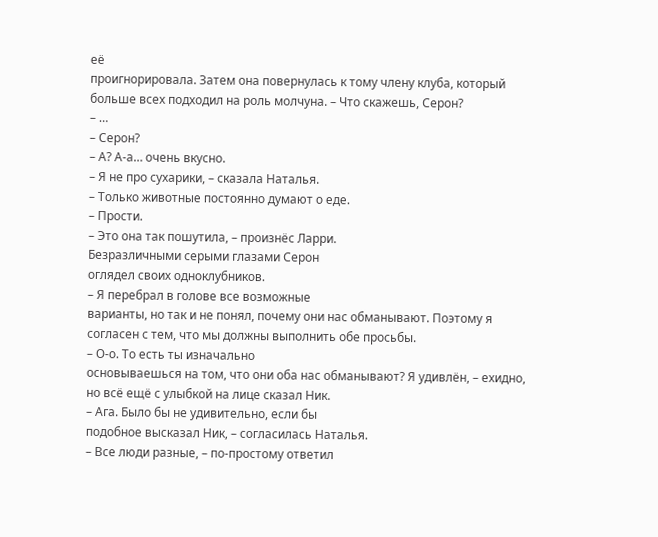её
проигнорировала. Затем она повернулась к тому члену клуба, который
больше всех подходил на роль молчуна. – Что скажешь, Серон?
– …
– Серон?
– А? А-а… очень вкусно.
– Я не про сухарики, – сказала Наталья.
– Только животные постоянно думают о еде.
– Прости.
– Это она так пошутила, – произнёс Ларри.
Безразличными серыми глазами Серон
оглядел своих одноклубников.
– Я перебрал в голове все возможные
варианты, но так и не понял, почему они нас обманывают. Поэтому я
согласен с тем, что мы должны выполнить обе просьбы.
– О-о. То есть ты изначально
основываешься на том, что они оба нас обманывают? Я удивлён, – ехидно,
но всё ещё с улыбкой на лице сказал Ник.
– Ага. Было бы не удивительно, если бы
подобное высказал Ник, – согласилась Наталья.
– Все люди разные, – по-простому ответил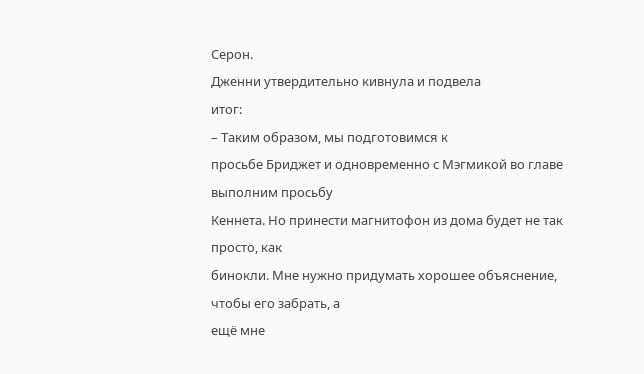Серон.
Дженни утвердительно кивнула и подвела
итог:
– Таким образом, мы подготовимся к
просьбе Бриджет и одновременно с Мэгмикой во главе выполним просьбу
Кеннета. Но принести магнитофон из дома будет не так просто, как
бинокли. Мне нужно придумать хорошее объяснение, чтобы его забрать, а
ещё мне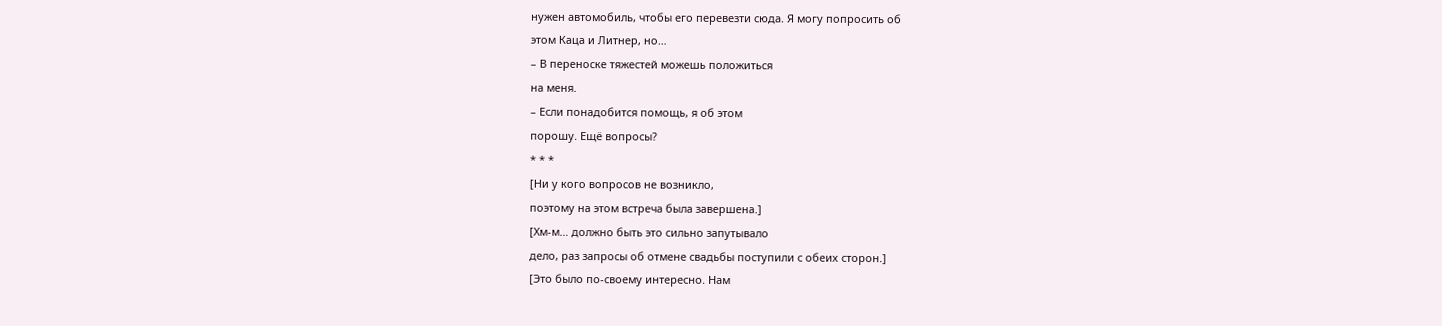нужен автомобиль, чтобы его перевезти сюда. Я могу попросить об
этом Каца и Литнер, но…
– В переноске тяжестей можешь положиться
на меня.
– Если понадобится помощь, я об этом
порошу. Ещё вопросы?
* * *
[Ни у кого вопросов не возникло,
поэтому на этом встреча была завершена.]
[Хм-м… должно быть это сильно запутывало
дело, раз запросы об отмене свадьбы поступили с обеих сторон.]
[Это было по-своему интересно. Нам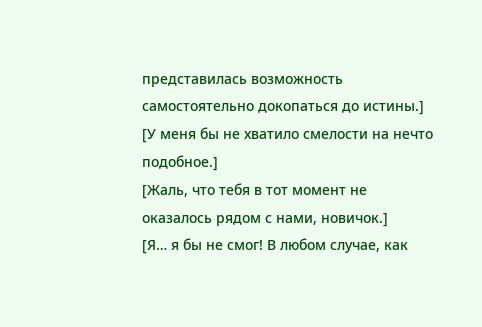представилась возможность самостоятельно докопаться до истины.]
[У меня бы не хватило смелости на нечто
подобное.]
[Жаль, что тебя в тот момент не
оказалось рядом с нами, новичок.]
[Я… я бы не смог! В любом случае, как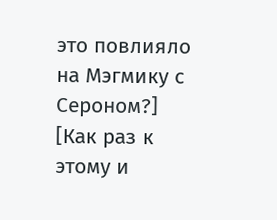это повлияло на Мэгмику с Сероном?]
[Как раз к этому и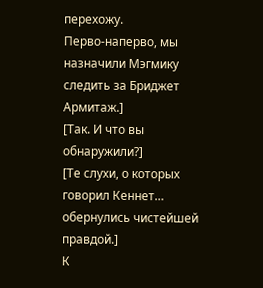перехожу.
Перво-наперво, мы назначили Мэгмику следить за Бриджет Армитаж.]
[Так. И что вы обнаружили?]
[Те слухи, о которых говорил Кеннет…
обернулись чистейшей правдой.]
К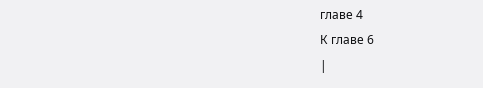главе 4
К главе 6
|